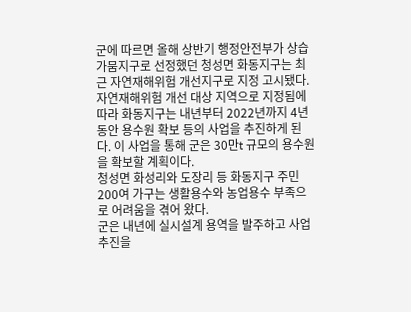군에 따르면 올해 상반기 행정안전부가 상습가뭄지구로 선정했던 청성면 화동지구는 최근 자연재해위험 개선지구로 지정 고시됐다.
자연재해위험 개선 대상 지역으로 지정됨에 따라 화동지구는 내년부터 2022년까지 4년 동안 용수원 확보 등의 사업을 추진하게 된다. 이 사업을 통해 군은 30만t 규모의 용수원을 확보할 계획이다.
청성면 화성리와 도장리 등 화동지구 주민 200여 가구는 생활용수와 농업용수 부족으로 어려움을 겪어 왔다.
군은 내년에 실시설계 용역을 발주하고 사업 추진을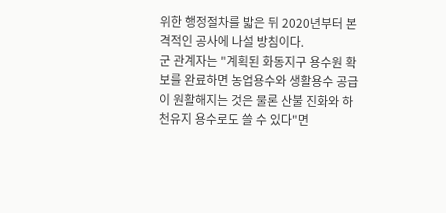위한 행정절차를 밟은 뒤 2020년부터 본격적인 공사에 나설 방침이다.
군 관계자는 "계획된 화동지구 용수원 확보를 완료하면 농업용수와 생활용수 공급이 원활해지는 것은 물론 산불 진화와 하천유지 용수로도 쓸 수 있다"면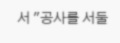서 "공사를 서둘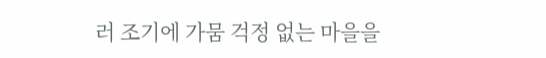러 조기에 가뭄 걱정 없는 마을을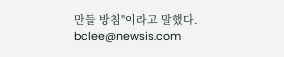만들 방침"이라고 말했다.
bclee@newsis.com